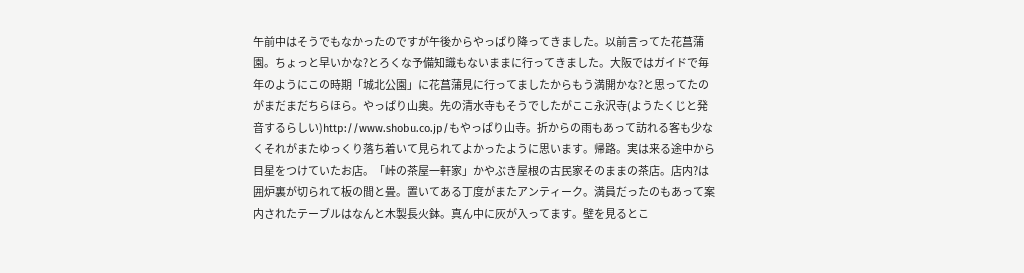午前中はそうでもなかったのですが午後からやっぱり降ってきました。以前言ってた花菖蒲園。ちょっと早いかな?とろくな予備知識もないままに行ってきました。大阪ではガイドで毎年のようにこの時期「城北公園」に花菖蒲見に行ってましたからもう満開かな?と思ってたのがまだまだちらほら。やっぱり山奥。先の清水寺もそうでしたがここ永沢寺(ようたくじと発音するらしい)http://www.shobu.co.jp/もやっぱり山寺。折からの雨もあって訪れる客も少なくそれがまたゆっくり落ち着いて見られてよかったように思います。帰路。実は来る途中から目星をつけていたお店。「峠の茶屋一軒家」かやぶき屋根の古民家そのままの茶店。店内?は囲炉裏が切られて板の間と畳。置いてある丁度がまたアンティーク。満員だったのもあって案内されたテーブルはなんと木製長火鉢。真ん中に灰が入ってます。壁を見るとこ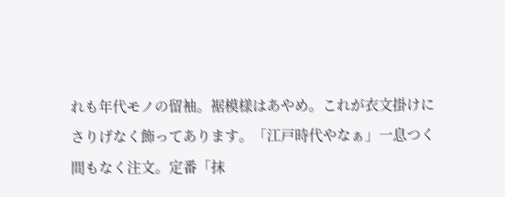れも年代モノの留袖。裾模様はあやめ。これが衣文掛けにさりげなく飾ってあります。「江戸時代やなぁ」一息つく間もなく注文。定番「抹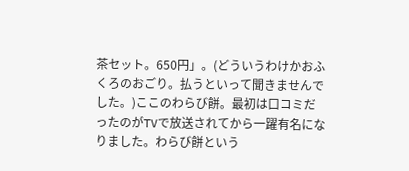茶セット。650円」。(どういうわけかおふくろのおごり。払うといって聞きませんでした。)ここのわらび餅。最初は口コミだったのがTVで放送されてから一躍有名になりました。わらび餅という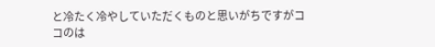と冷たく冷やしていただくものと思いがちですがココのは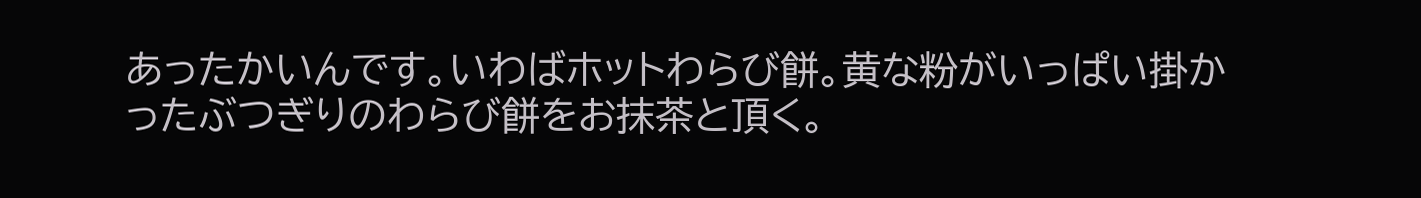あったかいんです。いわばホットわらび餅。黄な粉がいっぱい掛かったぶつぎりのわらび餅をお抹茶と頂く。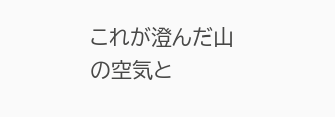これが澄んだ山の空気と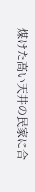煤けた高い天井の民家に合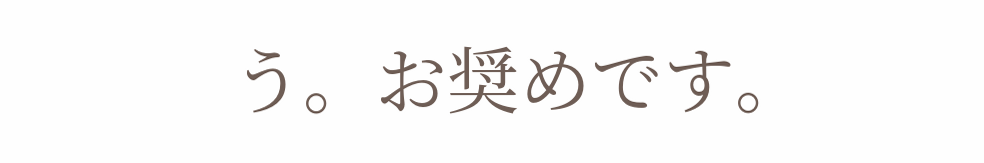う。お奨めです。